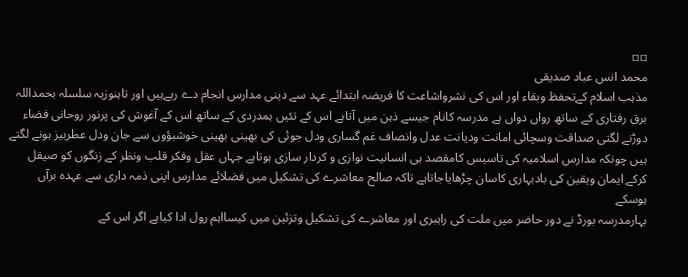▫▫
محمد انس عباد صدیقی
مذہب اسلام کےتحفظ وبقاء اور اس کی نشرواشاعت کا فریضہ ابتدائے عہد سے دینی مدارس انجام دے رہےہیں اور تاہنوزیہ سلسلہ بحمداللہ برق رفتاری کے ساتھ رواں دواں ہے مدرسہ کانام جیسے ذہن میں آتاہے اس کے تئیں ہمدردی کے ساتھ اس کے آغوش کی پرنور روحانی فضاء دوڑنے لگتی صداقت وسچائی امانت ودیانت عدل وانصاف غم گساری ودل جوئی کی بھینی بھینی خوشبؤوں سے جان ودل عطربیز ہونے لگتے ہیں چونکہ مدارس اسلامیہ کی تاسیس کامقصد ہی انسانیت نوازی و کردار سازی ہوتاہے جہاں عقل وفکر قلب ونظر کے زنگوں کو صیقل کرکے ایمان ویقین کی بادبہاری کاسان چڑھایاجاتاہے تاکہ صالح معاشرے کی تشکیل میں فضلائے مدارس اپنی ذمہ داری سے عہدہ برآں ہوسکے
بہارمدرسہ بورڈ نے دور حاضر میں ملت کی راہبری اور معاشرے کی تشکیل وتزئین میں کیسااہم رول ادا کیاہے اگر اس کے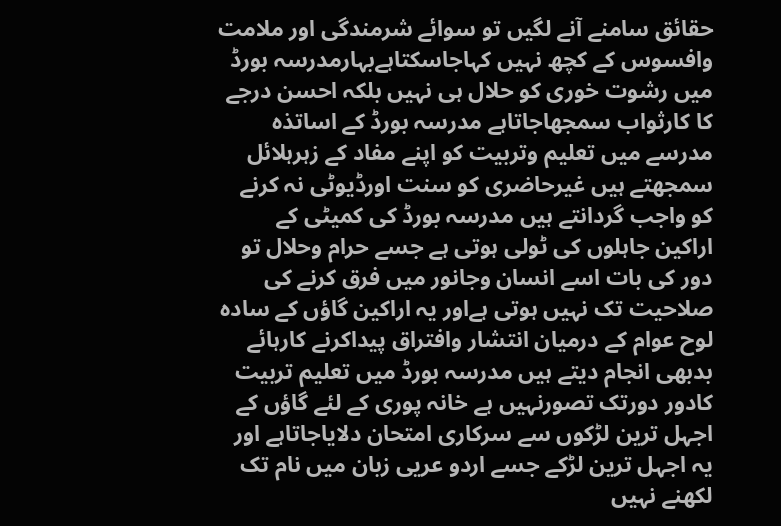حقائق سامنے آنے لگیں تو سوائے شرمندگی اور ملامت وافسوس کے کچھ نہیں کہاجاسکتاہےبہارمدرسہ بورڈ میں رشوت خوری کو حلال ہی نہیں بلکہ احسن درجے کا کارثواب سمجھاجاتاہے مدرسہ بورڈ کے اساتذہ مدرسے میں تعلیم وتربیت کو اپنے مفاد کے زہرہلائل سمجھتے ہیں غیرحاضری کو سنت اورڈیوٹی نہ کرنے کو واجب گردانتے ہیں مدرسہ بورڈ کی کمیٹی کے اراکین جاہلوں کی ٹولی ہوتی ہے جسے حرام وحلال تو دور کی بات اسے انسان وجانور میں فرق کرنے کی صلاحیت تک نہیں ہوتی ہےاور یہ اراکین گاؤں کے سادہ لوح عوام کے درمیان انتشار وافتراق پیداکرنے کارہائے بدبھی انجام دیتے ہیں مدرسہ بورڈ میں تعلیم تربیت کادور دورتک تصورنہیں ہے خانہ پوری کے لئے گاؤں کے اجہل ترین لڑکوں سے سرکاری امتحان دلایاجاتاہے اور یہ اجہل ترین لڑکے جسے اردو عریی زبان میں نام تک لکھنے نہیں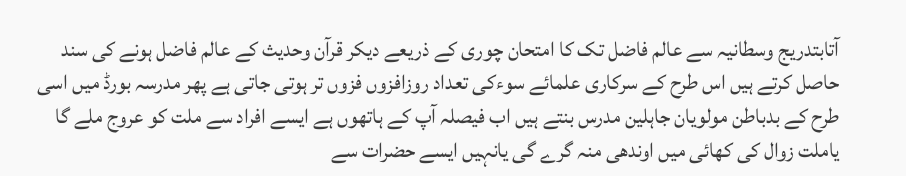آتابتدریج وسطانیہ سے عالم فاضل تک کا امتحان چوری کے ذریعے دیکر قرآن وحدیث کے عالم فاضل ہونے کی سند حاصل کرتے ہیں اس طرح کے سرکاری علمائے سوءکی تعداد روزافزوں فزوں تر ہوتی جاتی ہے پھر مدرسہ بورڈ میں اسی طرح کے بدباطن مولویان جاہلین مدرس بنتے ہیں اب فیصلہ آپ کے ہاتھوں ہے ایسے افراد سے ملت کو عروج ملے گا یاملت زوال کی کھائی میں اوندھی منہ گرے گی یانہیں ایسے حضرات سے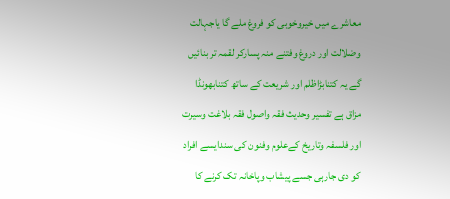معاشرے میں خیروخوبی کو فروغ ملے گا یاجہالت وضلالت اور دروغ وفتنے منہ پسارکر لقمہ تر بنائیں گے یہ کتنابڑاظلم اور شریعت کے ساتھ کتنابھونڈا مزاق ہے تفسیر وحدیث فقہ واصول فقہ بلاغت وسیرت اور فلسفہ وتاریخ کےعلوم وفنون کی سندایسے افراد کو دی جارہی جسے پیشاب وپاخانہ تک کرنے کا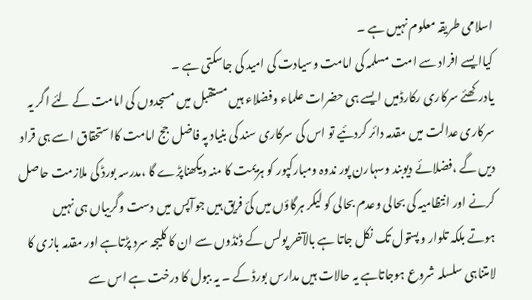اسلامی طریقہ معلوم نہیں ہے ۔
کیاایسے افراد سے امت مسلمہ کی امامت وسیادت کی امید کی جاسکتی ہے ۔
یادرکھئے سرکاری رکارڈمیں ایسے ہی حضرات علماء وفضلاء ہیں مستقبل میں مسجدوں کی امامت کے لئے اگر یہ سرکاری عدالت میں مقدمہ دائر کردئیے تو اس کی سرکاری سند کی بنیاد پہ فاضل جج امامت کااستحقاق اسے ہی قراد دیں گے ،فضلائے دیوبند وسہارن پور ندوہ ومبارکپور کو ہزیمت کا منہ دیکھناپڑے گا ،مدرسہ بورڈ کی ملازمت حاصل کرنے اور انتظامیہ کی بحالی وعدم بحالی کو لیکر ہرگاؤں میں کئ فریق ہیں جوآپس میں دست وگریباں ہی نہیں ہوتے بلکہ تلوار وپستول تک نکل جاتا ہے بالآخر پولس کے ڈنڈوں سے ان کا کلیجہ سرد پڑتاہے اور مقدمہ بازی کا لامتناہی سلسلہ شروع ہوجاتاہے یہ حالات ہیں مدارس بورڈ کے ۔ یہ ببول کا درخت ہے اس سے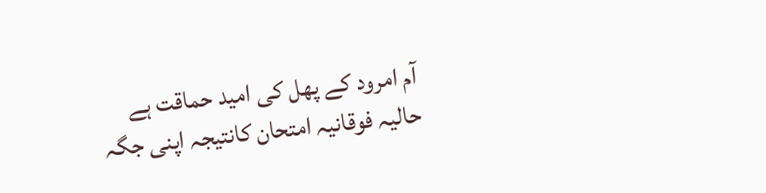آم امرود کے پھل کی امید حماقت ہے
حالیہ فوقانیہ امتحان کانتیجہ اپنی جگہ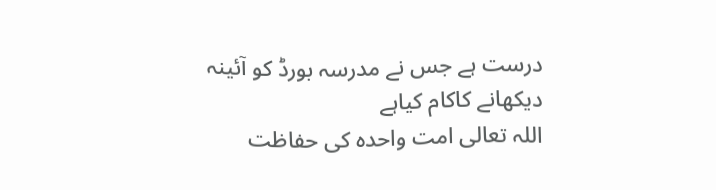درست ہے جس نے مدرسہ بورڈ کو آئینہ دیکھانے کاکام کیاہے
اللہ تعالی امت واحدہ کی حفاظت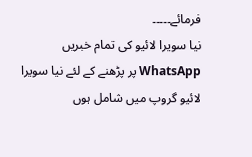فرمائے۔۔۔۔۔
نیا سویرا لائیو کی تمام خبریں WhatsApp پر پڑھنے کے لئے نیا سویرا لائیو گروپ میں شامل ہوں